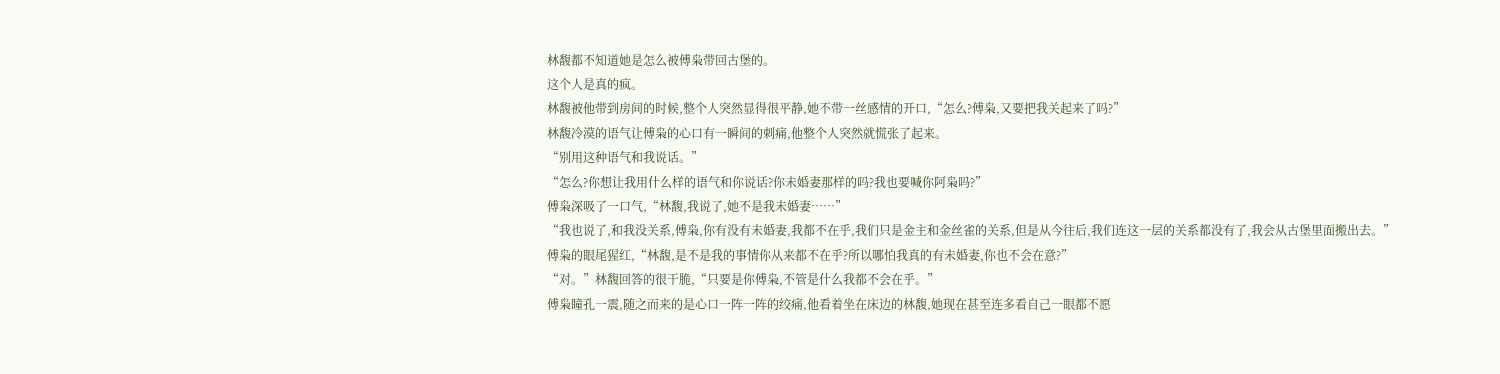林馥都不知道她是怎么被傅枭带回古堡的。
这个人是真的疯。
林馥被他带到房间的时候,整个人突然显得很平静,她不带一丝感情的开口,“怎么?傅枭,又要把我关起来了吗?”
林馥冷漠的语气让傅枭的心口有一瞬间的刺痛,他整个人突然就慌张了起来。
“别用这种语气和我说话。”
“怎么?你想让我用什么样的语气和你说话?你未婚妻那样的吗?我也要喊你阿枭吗?”
傅枭深吸了一口气,“林馥,我说了,她不是我未婚妻……”
“我也说了,和我没关系,傅枭,你有没有未婚妻,我都不在乎,我们只是金主和金丝雀的关系,但是从今往后,我们连这一层的关系都没有了,我会从古堡里面搬出去。”
傅枭的眼尾猩红,“林馥,是不是我的事情你从来都不在乎?所以哪怕我真的有未婚妻,你也不会在意?”
“对。”林馥回答的很干脆,“只要是你傅枭,不管是什么我都不会在乎。”
傅枭瞳孔一震,随之而来的是心口一阵一阵的绞痛,他看着坐在床边的林馥,她现在甚至连多看自己一眼都不愿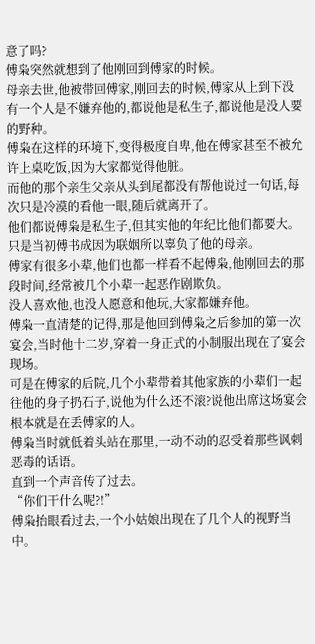意了吗?
傅枭突然就想到了他刚回到傅家的时候。
母亲去世,他被带回傅家,刚回去的时候,傅家从上到下没有一个人是不嫌弃他的,都说他是私生子,都说他是没人要的野种。
傅枭在这样的环境下,变得极度自卑,他在傅家甚至不被允许上桌吃饭,因为大家都觉得他脏。
而他的那个亲生父亲从头到尾都没有帮他说过一句话,每次只是冷漠的看他一眼,随后就离开了。
他们都说傅枭是私生子,但其实他的年纪比他们都要大。
只是当初傅书成因为联姻所以辜负了他的母亲。
傅家有很多小辈,他们也都一样看不起傅枭,他刚回去的那段时间,经常被几个小辈一起恶作剧欺负。
没人喜欢他,也没人愿意和他玩,大家都嫌弃他。
傅枭一直清楚的记得,那是他回到傅枭之后参加的第一次宴会,当时他十二岁,穿着一身正式的小制服出现在了宴会现场。
可是在傅家的后院,几个小辈带着其他家族的小辈们一起往他的身子扔石子,说他为什么还不滚?说他出席这场宴会根本就是在丢傅家的人。
傅枭当时就低着头站在那里,一动不动的忍受着那些讽刺恶毒的话语。
直到一个声音传了过去。
“你们干什么呢?!”
傅枭抬眼看过去,一个小姑娘出现在了几个人的视野当中。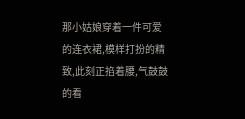那小姑娘穿着一件可爱的连衣裙,模样打扮的精致,此刻正掐着腰,气鼓鼓的看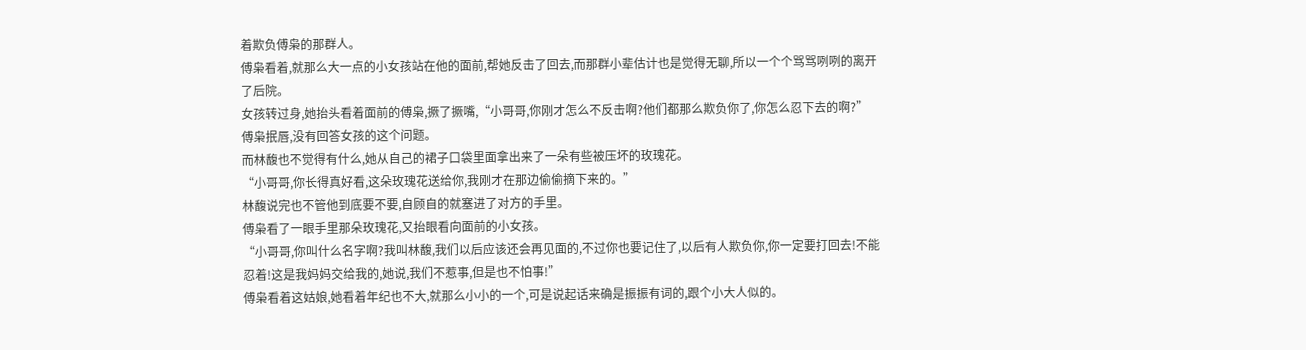着欺负傅枭的那群人。
傅枭看着,就那么大一点的小女孩站在他的面前,帮她反击了回去,而那群小辈估计也是觉得无聊,所以一个个骂骂咧咧的离开了后院。
女孩转过身,她抬头看着面前的傅枭,撅了撅嘴,“小哥哥,你刚才怎么不反击啊?他们都那么欺负你了,你怎么忍下去的啊?”
傅枭抿唇,没有回答女孩的这个问题。
而林馥也不觉得有什么,她从自己的裙子口袋里面拿出来了一朵有些被压坏的玫瑰花。
“小哥哥,你长得真好看,这朵玫瑰花送给你,我刚才在那边偷偷摘下来的。”
林馥说完也不管他到底要不要,自顾自的就塞进了对方的手里。
傅枭看了一眼手里那朵玫瑰花,又抬眼看向面前的小女孩。
“小哥哥,你叫什么名字啊?我叫林馥,我们以后应该还会再见面的,不过你也要记住了,以后有人欺负你,你一定要打回去!不能忍着!这是我妈妈交给我的,她说,我们不惹事,但是也不怕事!”
傅枭看着这姑娘,她看着年纪也不大,就那么小小的一个,可是说起话来确是振振有词的,跟个小大人似的。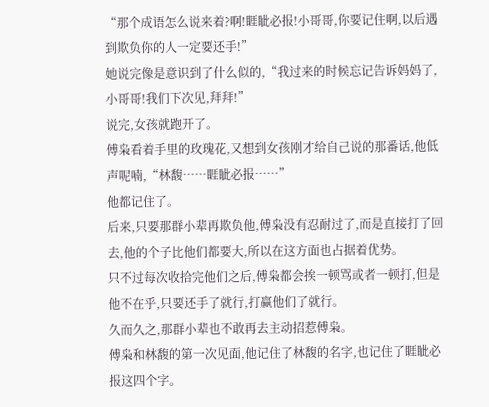“那个成语怎么说来着?啊!睚眦必报!小哥哥,你要记住啊,以后遇到欺负你的人一定要还手!”
她说完像是意识到了什么似的,“我过来的时候忘记告诉妈妈了,小哥哥!我们下次见,拜拜!”
说完,女孩就跑开了。
傅枭看着手里的玫瑰花,又想到女孩刚才给自己说的那番话,他低声呢喃,“林馥……睚眦必报……”
他都记住了。
后来,只要那群小辈再欺负他,傅枭没有忍耐过了,而是直接打了回去,他的个子比他们都要大,所以在这方面也占据着优势。
只不过每次收拾完他们之后,傅枭都会挨一顿骂或者一顿打,但是他不在乎,只要还手了就行,打赢他们了就行。
久而久之,那群小辈也不敢再去主动招惹傅枭。
傅枭和林馥的第一次见面,他记住了林馥的名字,也记住了睚眦必报这四个字。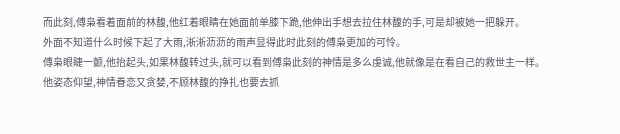而此刻,傅枭看着面前的林馥,他红着眼睛在她面前单膝下跪,他伸出手想去拉住林馥的手,可是却被她一把躲开。
外面不知道什么时候下起了大雨,淅淅沥沥的雨声显得此时此刻的傅枭更加的可怜。
傅枭眼睫一颤,他抬起头,如果林馥转过头,就可以看到傅枭此刻的神情是多么虔诚,他就像是在看自己的救世主一样。
他姿态仰望,神情眷恋又贪婪,不顾林馥的挣扎也要去抓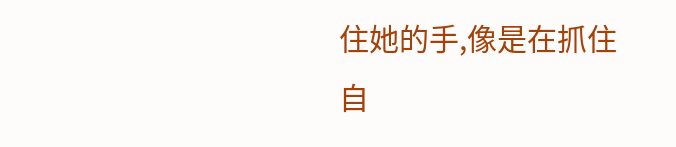住她的手,像是在抓住自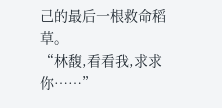己的最后一根救命稻草。
“林馥,看看我,求求你……”